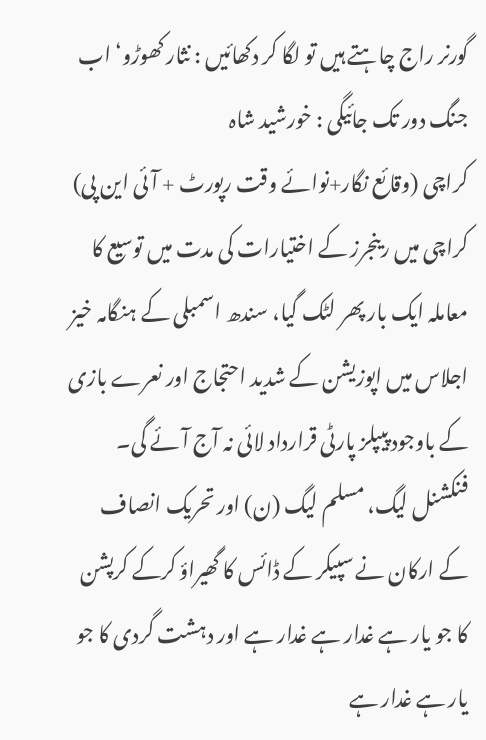گورنر راج چاہتے ہیں تو لگا کر دکھائیں : نثار کھوڑو‘ اب جنگ دور تک جائیگی : خورشید شاہ
کراچی (وقائع نگار+نوائے وقت رپورٹ + آئی این پی) کراچی میں رینجرز کے اختیارات کی مدت میں توسیع کا معاملہ ایک بار پھر لٹک گیا، سندھ اسمبلی کے ہنگامہ خیز اجلاس میں اپوزیشن کے شدید احتجاج اور نعرے بازی کے باوجود پیپلز پارٹی قرارداد لائی نہ آج آئے گی۔ فنکشنل لیگ، مسلم لیگ (ن) اور تحریک انصاف کے ارکان نے سپیکر کے ڈائس کا گھیراؤ کرکے کرپشن کا جو یار ہے غدار ہے غدار ہے اور دہشت گردی کا جو یار ہے غدار ہے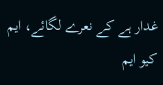غدار ہے کے نعرے لگائے، ایم کیو ایم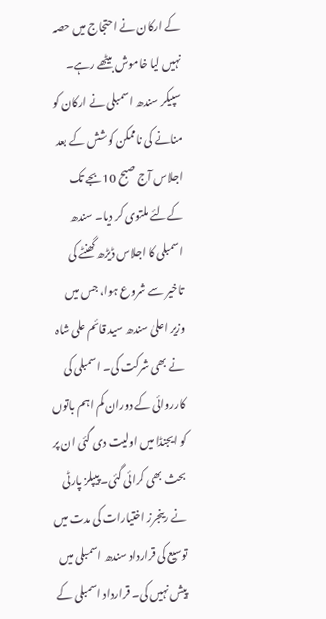کے ارکان نے احتجاج میں حصہ نہیں لیا خاموش بیٹھے رہے۔ سپیکر سندھ اسمبلی نے ارکان کو منانے کی ناممکن کوشش کے بعد اجلاس آج صبح 10بجے تک کےلئے ملتوی کر دیا۔ سندھ اسمبلی کا اجلاس ڈیڑھ گھنٹے کی تاخیر سے شروع ہوا، جس میں وزیر اعلیٰ سندھ سید قائم علی شاہ نے بھی شرکت کی۔ اسمبلی کی کارروائی کے دوران کم اہم باتوں کو ایجنڈا میں اولیت دی گئی ان پر بحث بھی کرائی گئی۔ پیپلز پارٹی نے رینجرز اختیارات کی مدت میں توسیع کی قرارداد سندھ اسمبلی میں پیش نہیں کی۔ قرارداد اسمبلی کے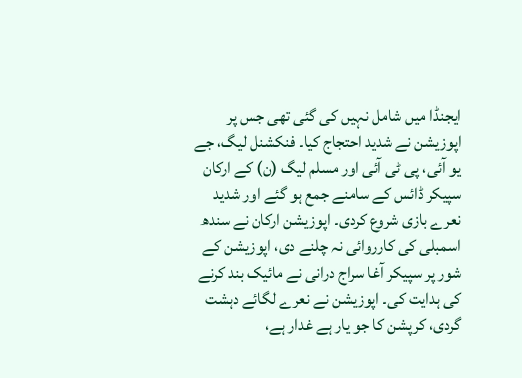ایجنڈا میں شامل نہیں کی گئی تھی جس پر اپوزیشن نے شدید احتجاج کیا۔ فنکشنل لیگ، جے یو آئی، پی ٹی آئی اور مسلم لیگ (ن) کے ارکان سپیکر ڈائس کے سامنے جمع ہو گئے اور شدید نعرے بازی شروع کردی۔ اپوزیشن ارکان نے سندھ اسمبلی کی کارروائی نہ چلنے دی، اپوزیشن کے شور پر سپیکر آغا سراج درانی نے مائیک بند کرنے کی ہدایت کی۔ اپوزیشن نے نعرے لگائے دہشت گردی، کرپشن کا جو یار ہے غدار ہے،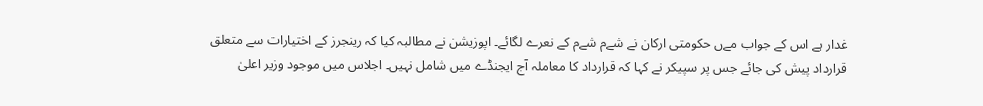غدار ہے اس کے جواب مےں حکومتی ارکان نے شےم شےم کے نعرے لگائے۔ اپوزیشن نے مطالبہ کیا کہ رینجرز کے اختیارات سے متعلق قرارداد پیش کی جائے جس پر سپیکر نے کہا کہ قرارداد کا معاملہ آج ایجنڈے میں شامل نہیں۔ اجلاس میں موجود وزیر اعلیٰ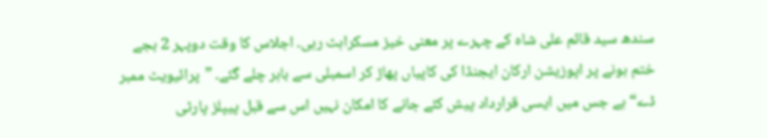سندھ سید قائم علی شاہ کے چہرے پر معنی خیز مسکراہٹ رہی۔ اجلاس کا وقت دوپہر 2 بجے ختم ہونے پر اپوزیشن ارکان ایجنڈا کی کاپیاں پھاڑ کر اسمبلی سے باہر چلے گئے۔ ”پرائیویٹ ممبر ڈے“ ہے جس میں ایسی قرارداد پیش کئے جانے کا امکان نہیں اس سے قبل پیپلز پارٹی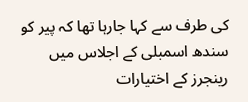کی طرف سے کہا جارہا تھا کہ پیر کو سندھ اسمبلی کے اجلاس میں رینجرز کے اختیارات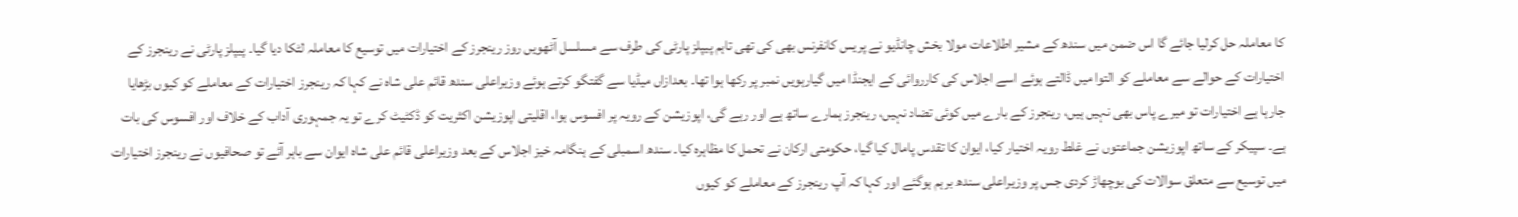کا معاملہ حل کرلیا جائے گا اس ضمن میں سندھ کے مشیر اطلاعات مولا بخش چانڈیو نے پریس کانفرنس بھی کی تھی تاہم پیپلز پارٹی کی طرف سے مسلسل آٹھویں روز رینجرز کے اختیارات میں توسیع کا معاملہ لٹکا دیا گیا۔ پیپلز پارٹی نے رینجرز کے اختیارات کے حوالے سے معاملے کو التوا میں ڈالتے ہوئے اسے اجلاس کی کارروائی کے ایجنڈا میں گیارہویں نمبر پر رکھا ہوا تھا۔ بعدازاں میڈیا سے گفتگو کرتے ہوئے وزیراعلی سندھ قائم علی شاہ نے کہا کہ رینجرز اختیارات کے معاملے کو کیوں بڑھایا جارہا ہے اختیارات تو میرے پاس بھی نہیں ہیں، رینجرز کے بارے میں کوئی تضاد نہیں، رینجرز ہمارے ساتھ ہے اور رہے گی، اپوزیشن کے رویہ پر افسوس ہوا، اقلیتی اپوزیشن اکثریت کو ڈکٹیٹ کرے تو یہ جمہوری آداب کے خلاف اور افسوس کی بات ہے۔ سپیکر کے ساتھ اپوزیشن جماعتوں نے غلط رویہ اختیار کیا، ایوان کا تقدس پامال کیا گیا، حکومتی ارکان نے تحمل کا مظاہرہ کیا۔ سندھ اسمبلی کے ہنگامہ خیز اجلاس کے بعد وزیراعلی قائم علی شاہ ایوان سے باہر آئے تو صحافیوں نے رینجرز اختیارات میں توسیع سے متعلق سوالات کی بوچھاڑ کردی جس پر وزیراعلی سندھ برہم ہوگئے اور کہا کہ آپ رینجرز کے معاملے کو کیوں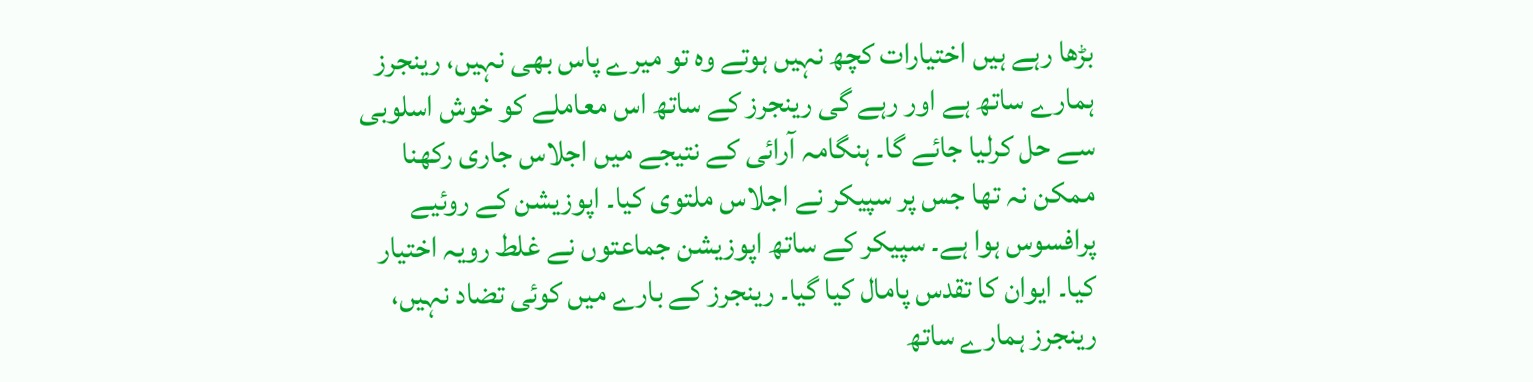بڑھا رہے ہیں اختیارات کچھ نہیں ہوتے وہ تو میرے پاس بھی نہیں، رینجرز ہمارے ساتھ ہے اور رہے گی رینجرز کے ساتھ اس معاملے کو خوش اسلوبی سے حل کرلیا جائے گا۔ ہنگامہ آرائی کے نتیجے میں اجلاس جاری رکھنا ممکن نہ تھا جس پر سپیکر نے اجلاس ملتوی کیا۔ اپوزیشن کے روئیے پرافسوس ہوا ہے۔ سپیکر کے ساتھ اپوزیشن جماعتوں نے غلط رویہ اختیار کیا۔ ایوان کا تقدس پامال کیا گیا۔ رینجرز کے بارے میں کوئی تضاد نہیں، رینجرز ہمارے ساتھ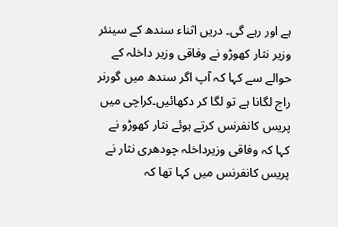ہے اور رہے گی۔ دریں اثناء سندھ کے سینئر وزیر نثار کھوڑو نے وفاقی وزیر داخلہ کے حوالے سے کہا کہ آپ اگر سندھ میں گورنر راج لگانا ہے تو لگا کر دکھائیں۔کراچی میں پریس کانفرنس کرتے ہوئے نثار کھوڑو نے کہا کہ وفاقی وزیرداخلہ چودھری نثار نے پریس کانفرنس میں کہا تھا کہ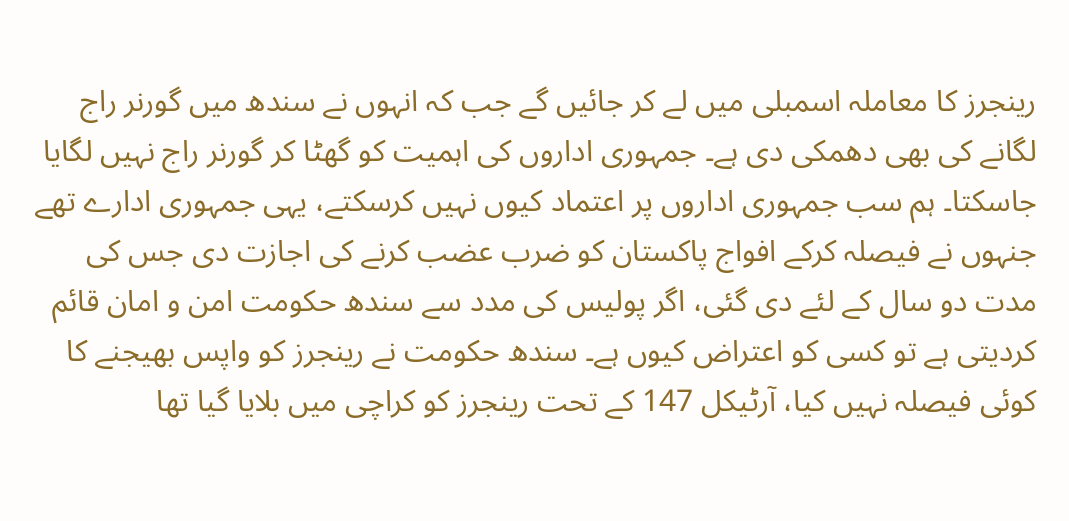رینجرز کا معاملہ اسمبلی میں لے کر جائیں گے جب کہ انہوں نے سندھ میں گورنر راج لگانے کی بھی دھمکی دی ہے۔ جمہوری اداروں کی اہمیت کو گھٹا کر گورنر راج نہیں لگایا جاسکتا۔ ہم سب جمہوری اداروں پر اعتماد کیوں نہیں کرسکتے، یہی جمہوری ادارے تھے جنہوں نے فیصلہ کرکے افواج پاکستان کو ضرب عضب کرنے کی اجازت دی جس کی مدت دو سال کے لئے دی گئی، اگر پولیس کی مدد سے سندھ حکومت امن و امان قائم کردیتی ہے تو کسی کو اعتراض کیوں ہے۔ سندھ حکومت نے رینجرز کو واپس بھیجنے کا کوئی فیصلہ نہیں کیا، آرٹیکل 147 کے تحت رینجرز کو کراچی میں بلایا گیا تھا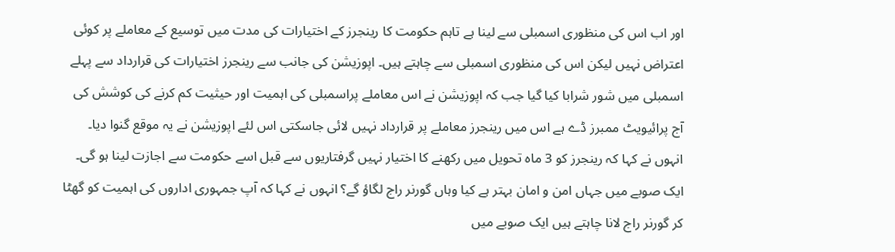اور اب اس کی منظوری اسمبلی سے لینا ہے تاہم حکومت کا رینجرز کے اختیارات کی مدت میں توسیع کے معاملے پر کوئی اعتراض نہیں لیکن اس کی منظوری اسمبلی سے چاہتے ہیں۔ اپوزیشن کی جانب سے رینجرز اختیارات کی قرارداد سے پہلے اسمبلی میں شور شرابا کیا گیا جب کہ اپوزیشن نے اس معاملے پراسمبلی کی اہمیت اور حیثیت کم کرنے کی کوشش کی آج پرائیویٹ ممبرز ڈے ہے اس میں رینجرز معاملے پر قرارداد نہیں لائی جاسکتی اس لئے اپوزیشن نے یہ موقع گنوا دیا۔ انہوں نے کہا کہ رینجرز کو 3 ماہ تحویل میں رکھنے کا اختیار نہیں گرفتاریوں سے قبل اسے حکومت سے اجازت لینا ہو گی۔ ایک صوبے میں جہاں امن و امان بہتر ہے کیا وہاں گورنر راج لگاؤ گے؟ انہوں نے کہا کہ آپ جمہوری اداروں کی اہمیت کو گھٹا کر گورنر راج لانا چاہتے ہیں ایک صوبے میں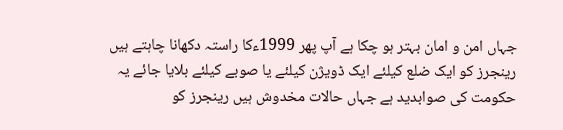جہاں امن و امان بہتر ہو چکا ہے آپ پھر 1999ءکا راستہ دکھانا چاہتے ہیں رینجرز کو ایک ضلع کیلئے ایک ڈویژن کیلئے یا صوبے کیلئے بلایا جائے یہ حکومت کی صوابدید ہے جہاں حالات مخدوش ہیں رینجرز کو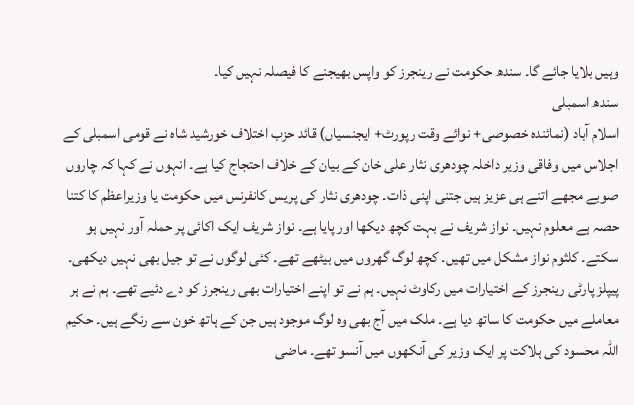وہیں بلایا جائے گا۔ سندھ حکومت نے رینجرز کو واپس بھیجنے کا فیصلہ نہیں کیا۔
سندھ اسمبلی
اسلام آباد (نمائندہ خصوصی+ نوائے وقت رپورٹ+ ایجنسیاں) قائد حزب اختلاف خورشید شاہ نے قومی اسمبلی کے اجلاس میں وفاقی وزیر داخلہ چودھری نثار علی خان کے بیان کے خلاف احتجاج کیا ہے۔ انہوں نے کہا کہ چاروں صوبے مجھے اتنے ہی عزیز ہیں جتنی اپنی ذات۔ چودھری نثار کی پریس کانفرنس میں حکومت یا وزیراعظم کا کتنا حصہ ہے معلوم نہیں۔ نواز شریف نے بہت کچھ دیکھا اور پایا ہے۔ نواز شریف ایک اکائی پر حملہ آور نہیں ہو سکتے۔ کلثوم نواز مشکل میں تھیں۔ کچھ لوگ گھروں میں بیٹھے تھے۔ کئی لوگوں نے تو جیل بھی نہیں دیکھی۔ پیپلز پارٹی رینجرز کے اختیارات میں رکاوٹ نہیں۔ ہم نے تو اپنے اختیارات بھی رینجرز کو دے دئیے تھے۔ ہم نے ہر معاملے میں حکومت کا ساتھ دیا ہے۔ ملک میں آج بھی وہ لوگ موجود ہیں جن کے ہاتھ خون سے رنگے ہیں۔ حکیم اللہ محسود کی ہلاکت پر ایک وزیر کی آنکھوں میں آنسو تھے۔ ماضی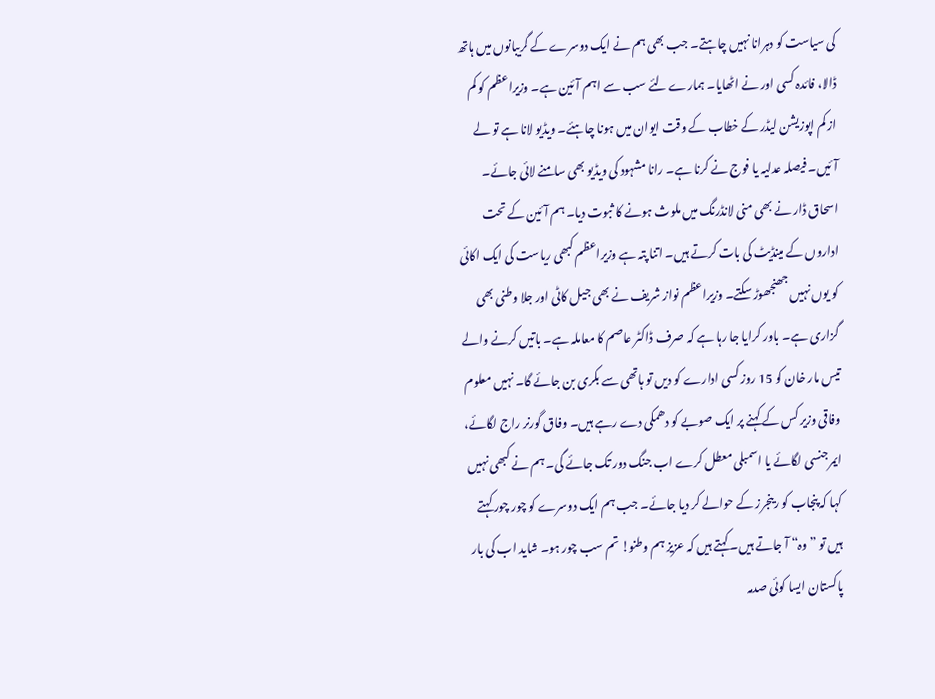کی سیاست کو دہرانا نہیں چاہتے۔ جب بھی ہم نے ایک دوسرے کے گریبانوں میں ہاتھ ڈالا، فائدہ کسی اور نے اٹھایا۔ ہمارے لئے سب سے اہم آئین ہے۔ وزیراعظم کو کم از کم اپوزیشن لیڈر کے خطاب کے وقت ایوان میں ہونا چاہئے۔ ویڈیو لانا ہے تو لے آئیں۔ فیصلہ عدلیہ یا فوج نے کرنا ہے۔ رانا مشہود کی ویڈیو بھی سامنے لائی جائے۔ اسحاق ڈار نے بھی منی لانڈرنگ میں ملوث ہونے کا ثبوت دیا۔ ہم آئین کے تحت اداروں کے مینڈیٹ کی بات کرتے ہیں۔ اتنا پتہ ہے وزیراعظم کبھی ریاست کی ایک اکائی کو یوں نہیں جھنجھوڑ سکتے۔ وزیراعظم نواز شریف نے بھی جیل کاٹی اور جلا وطنی بھی گزاری ہے۔ باور کرایا جا رہا ہے کہ صرف ڈاکٹر عاصم کا معاملہ ہے۔ باتیں کرنے والے تیس مار خان کو 15 روز کسی ادارے کو دیں تو ہاتھی سے بکری بن جائے گا۔ نہیں معلوم وفاقی وزیر کس کے کہنے پر ایک صوبے کو دھمکی دے رہے ہیں۔ وفاق گورنر راج لگائے، ایمرجنسی لگائے یا اسمبلی معطل کرے اب جنگ دور تک جائے گی۔ ہم نے کبھی نہیں کہا کہ پنجاب کو رینجرز کے حوالے کر دیا جائے۔ جب ہم ایک دوسرے کو چور چور کہتے ہیں تو ”وہ“ آ جاتے ہیں۔ کہتے ہیں کہ عزیز ہم وطنو! تم سب چور ہو۔ شاید اب کی بار پاکستان ایسا کوئی صدمہ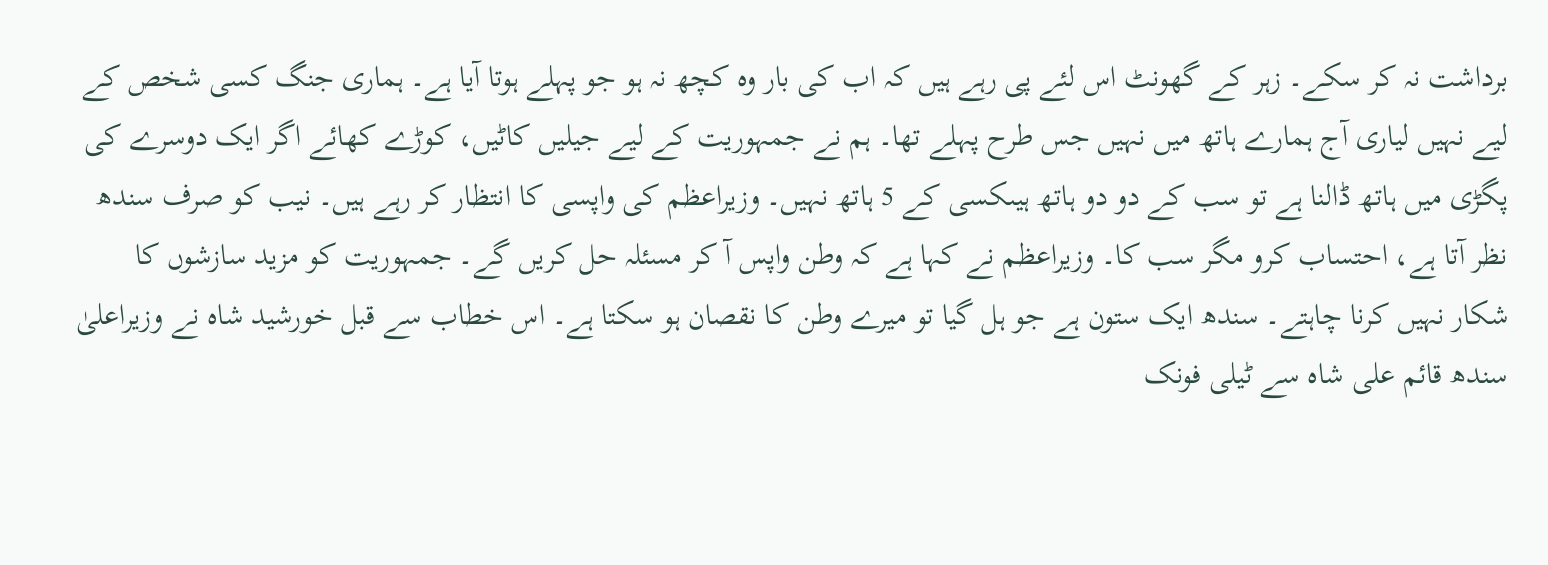برداشت نہ کر سکے۔ زہر کے گھونٹ اس لئے پی رہے ہیں کہ اب کی بار وہ کچھ نہ ہو جو پہلے ہوتا آیا ہے۔ ہماری جنگ کسی شخص کے لیے نہیں لیاری آج ہمارے ہاتھ میں نہیں جس طرح پہلے تھا۔ ہم نے جمہوریت کے لیے جیلیں کاٹیں، کوڑے کھائے اگر ایک دوسرے کی پگڑی میں ہاتھ ڈالنا ہے تو سب کے دو دو ہاتھ ہیںکسی کے 5 ہاتھ نہیں۔ وزیراعظم کی واپسی کا انتظار کر رہے ہیں۔ نیب کو صرف سندھ نظر آتا ہے، احتساب کرو مگر سب کا۔ وزیراعظم نے کہا ہے کہ وطن واپس آ کر مسئلہ حل کریں گے۔ جمہوریت کو مزید سازشوں کا شکار نہیں کرنا چاہتے۔ سندھ ایک ستون ہے جو ہل گیا تو میرے وطن کا نقصان ہو سکتا ہے۔ اس خطاب سے قبل خورشید شاہ نے وزیراعلیٰ سندھ قائم علی شاہ سے ٹیلی فونک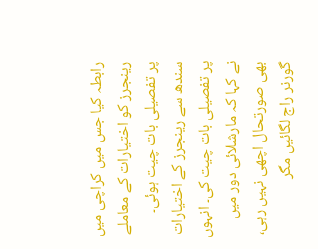رابطہ کیا جس میں کراچی میں رینجرز کو اختیارات کے معاملے پر تفصیلی بات چیت ہوئی۔ سندھ سے رینجرز کے اختیارات پر تفصیلی بات چیت کی۔ انہوں نے کہا کہ مارشلائی دور میں بھی صورتحال اچھی نہیں رہی، گورنر راج لگائیں مگر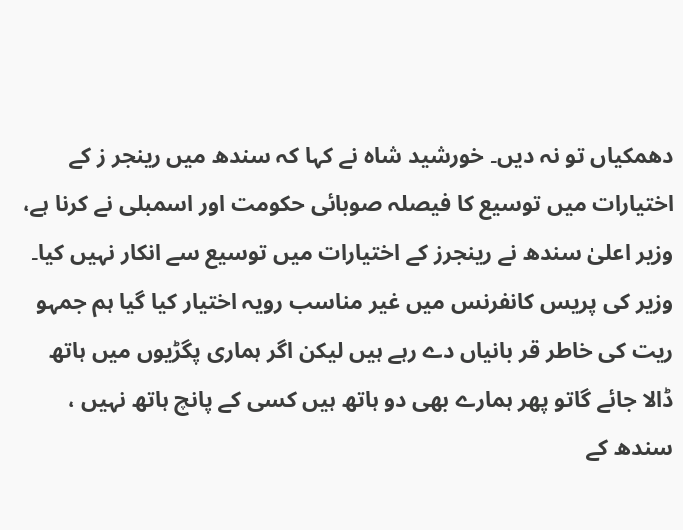دھمکیاں تو نہ دیں۔ خورشید شاہ نے کہا کہ سندھ میں رینجر ز کے اختیارات میں توسیع کا فیصلہ صوبائی حکومت اور اسمبلی نے کرنا ہے، وزیر اعلیٰ سندھ نے رینجرز کے اختیارات میں توسیع سے انکار نہیں کیا۔ وزیر کی پریس کانفرنس میں غیر مناسب رویہ اختیار کیا گیا ہم جمہو ریت کی خاطر قر بانیاں دے رہے ہیں لیکن اگر ہماری پگڑیوں میں ہاتھ ڈالا جائے گاتو پھر ہمارے بھی دو ہاتھ ہیں کسی کے پانچ ہاتھ نہیں ، سندھ کے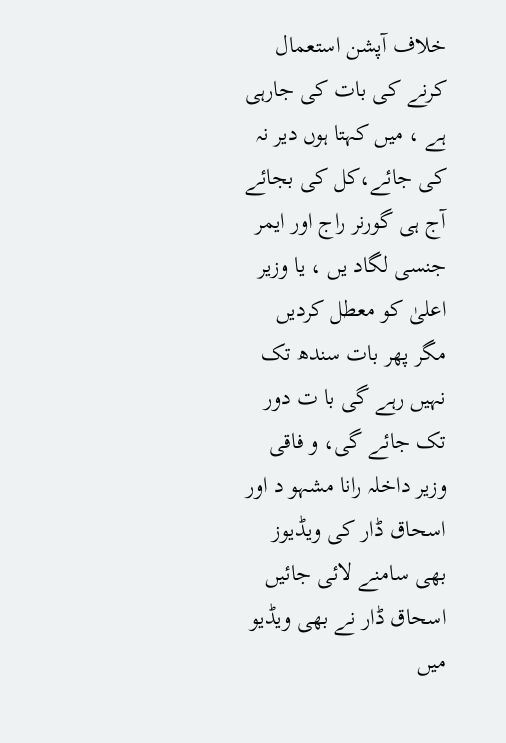خلاف آپشن استعمال کرنے کی بات کی جارہی ہے ، میں کہتا ہوں دیر نہ کی جائے،کل کی بجائے آج ہی گورنر راج اور ایمر جنسی لگاد یں ، یا وزیر اعلیٰ کو معطل کردیں مگر پھر بات سندھ تک نہیں رہے گی با ت دور تک جائے گی، و فاقی وزیر داخلہ رانا مشہو د اور اسحاق ڈار کی ویڈیوز بھی سامنے لائی جائیں اسحاق ڈار نے بھی ویڈیو میں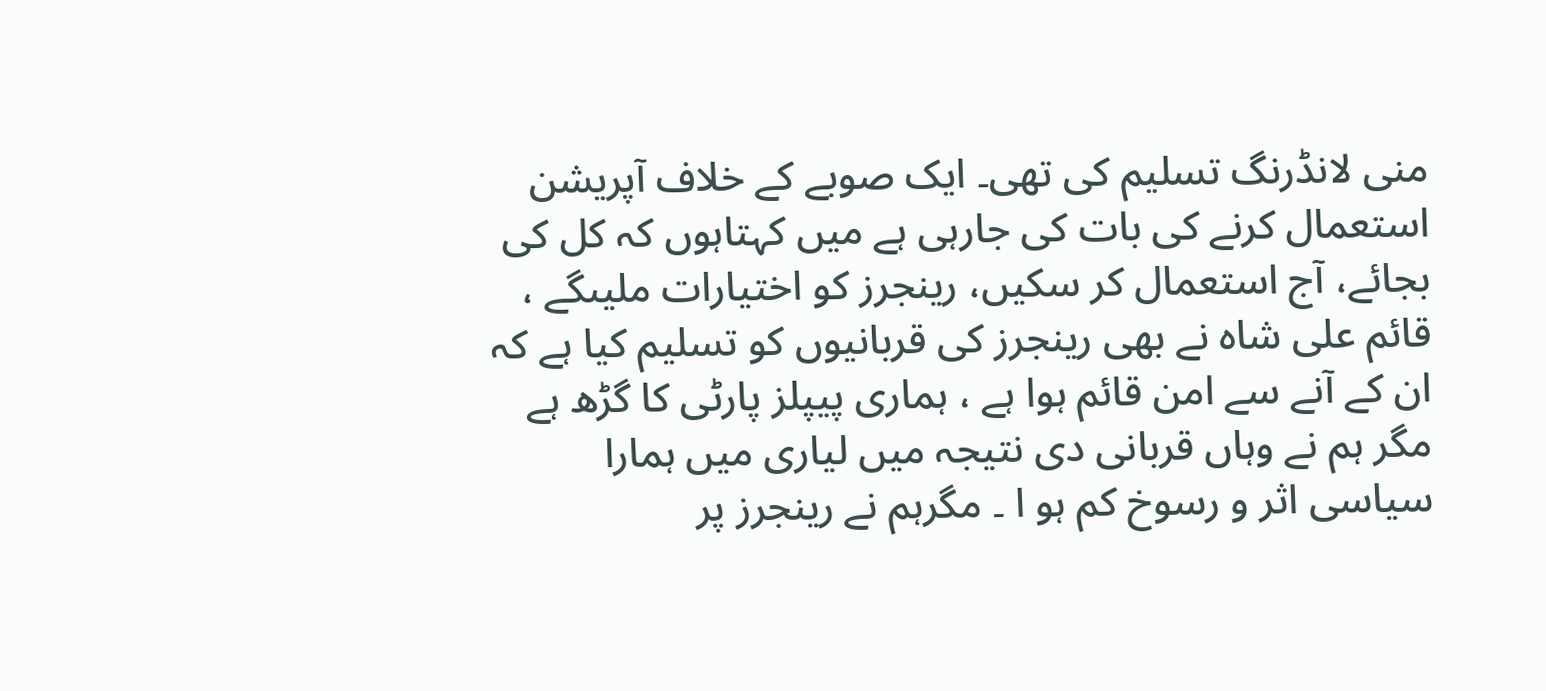منی لانڈرنگ تسلیم کی تھی۔ ایک صوبے کے خلاف آپریشن استعمال کرنے کی بات کی جارہی ہے میں کہتاہوں کہ کل کی بجائے، آج استعمال کر سکیں، رینجرز کو اختیارات ملیںگے ، قائم علی شاہ نے بھی رینجرز کی قربانیوں کو تسلیم کیا ہے کہ ان کے آنے سے امن قائم ہوا ہے ، ہماری پیپلز پارٹی کا گڑھ ہے مگر ہم نے وہاں قربانی دی نتیجہ میں لیاری میں ہمارا سیاسی اثر و رسوخ کم ہو ا ۔ مگرہم نے رینجرز پر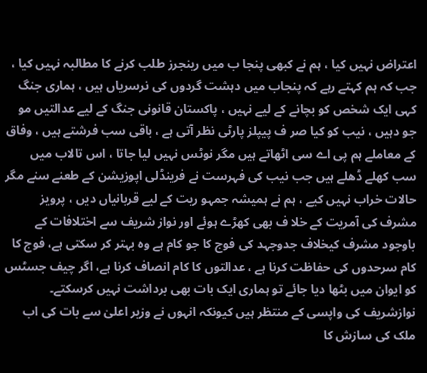اعتراض نہیں کیا ، ہم نے کبھی پنجا ب میں رینجرز طلب کرنے کا مطالبہ نہیں کیا ، جب کہ ہم کہتے رہے کہ پنجاب میں دہشت گردوں کی نرسریاں ہیں ، ہماری جنگ کہی ایک شخص کو بچانے کے لیے نہیں ، پاکستان قانونی جنگ کے لیے عدالتیں مو جو دہیں ، نیب کو کیا صر ف پیپلز پارٹی نظر آتی ہے ، باقی سب فرشتے ہیں ، وفاق کے معاملے ہم پی اے سی اٹھاتے ہیں مگر نوٹس نہیں لیا جاتا ، اس تالاب میں سب کھلے ڈھلے ہیں جب نیب کی فہرست نے فرینڈلی اپوزیشن کے طعنے سنے مگر حالات خراب نہیں کیے ، ہم نے ہمیشہ جمہو ریت کے لیے قربانیاں دیں ، پرویز مشرف کی آمریت کے خلا ف بھی کھڑے ہوئے اور نواز شریف سے اختلافات کے باوجود مشرف کیخلاف جدوجہد کی فوج کا جو کام ہے وہ بہتر کر سکتی ہے، فوج کا کام سرحدوں کی حفاظت کرنا ہے ، عدالتوں کا کام انصاف کرنا ہے، اگر چیف جسٹس کو ایوان میں بٹھا دیا جائے تو ہماری ایک بات بھی برداشت نہیں کرسکتے۔ نوازشریف کی واپسی کے منتظر ہیں کیونکہ انہوں نے وزیر اعلیٰ سے بات کی اب ملک کی سازش کا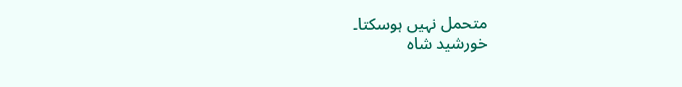متحمل نہیں ہوسکتا۔
خورشید شاہ